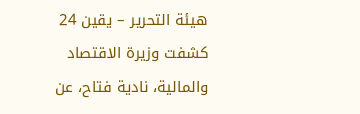هيئة التحرير – يقين 24
كشفت وزيرة الاقتصاد والمالية، نادية فتاح، عن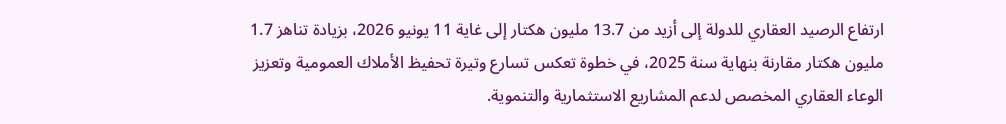ارتفاع الرصيد العقاري للدولة إلى أزيد من 13.7 مليون هكتار إلى غاية 11 يونيو 2026، بزيادة تناهز 1.7 مليون هكتار مقارنة بنهاية سنة 2025، في خطوة تعكس تسارع وتيرة تحفيظ الأملاك العمومية وتعزيز الوعاء العقاري المخصص لدعم المشاريع الاستثمارية والتنموية.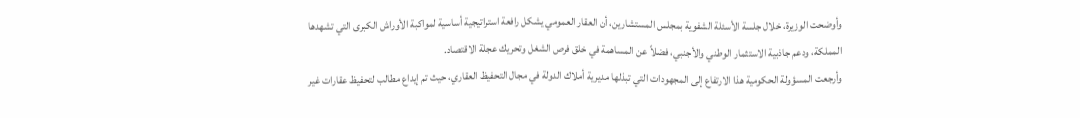وأوضحت الوزيرة، خلال جلسة الأسئلة الشفوية بمجلس المستشارين، أن العقار العمومي يشكل رافعة استراتيجية أساسية لمواكبة الأوراش الكبرى التي تشهدها المملكة، ودعم جاذبية الاستثمار الوطني والأجنبي، فضلاً عن المساهمة في خلق فرص الشغل وتحريك عجلة الاقتصاد.
وأرجعت المسؤولة الحكومية هذا الارتفاع إلى المجهودات التي تبذلها مديرية أملاك الدولة في مجال التحفيظ العقاري، حيث تم إيداع مطالب لتحفيظ عقارات غير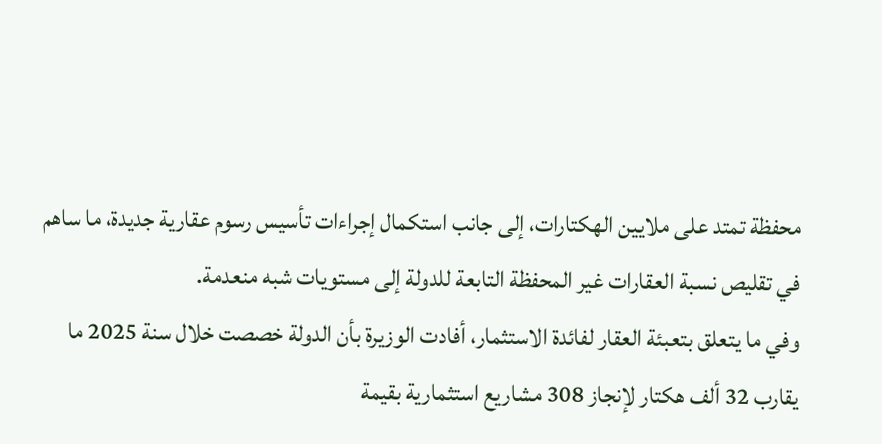محفظة تمتد على ملايين الهكتارات، إلى جانب استكمال إجراءات تأسيس رسوم عقارية جديدة، ما ساهم في تقليص نسبة العقارات غير المحفظة التابعة للدولة إلى مستويات شبه منعدمة.
وفي ما يتعلق بتعبئة العقار لفائدة الاستثمار، أفادت الوزيرة بأن الدولة خصصت خلال سنة 2025 ما يقارب 32 ألف هكتار لإنجاز 308 مشاريع استثمارية بقيمة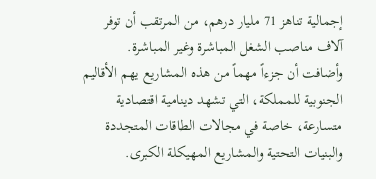إجمالية تناهز 71 مليار درهم، من المرتقب أن توفر آلاف مناصب الشغل المباشرة وغير المباشرة.
وأضافت أن جزءاً مهماً من هذه المشاريع يهم الأقاليم الجنوبية للمملكة، التي تشهد دينامية اقتصادية متسارعة، خاصة في مجالات الطاقات المتجددة والبنيات التحتية والمشاريع المهيكلة الكبرى.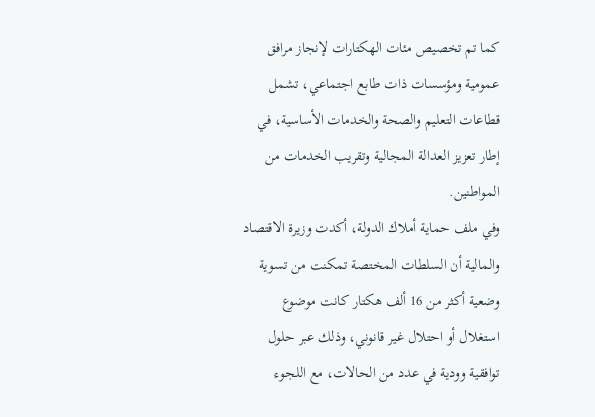كما تم تخصيص مئات الهكتارات لإنجاز مرافق عمومية ومؤسسات ذات طابع اجتماعي، تشمل قطاعات التعليم والصحة والخدمات الأساسية، في إطار تعزيز العدالة المجالية وتقريب الخدمات من المواطنين.
وفي ملف حماية أملاك الدولة، أكدت وزيرة الاقتصاد والمالية أن السلطات المختصة تمكنت من تسوية وضعية أكثر من 16 ألف هكتار كانت موضوع استغلال أو احتلال غير قانوني، وذلك عبر حلول توافقية وودية في عدد من الحالات، مع اللجوء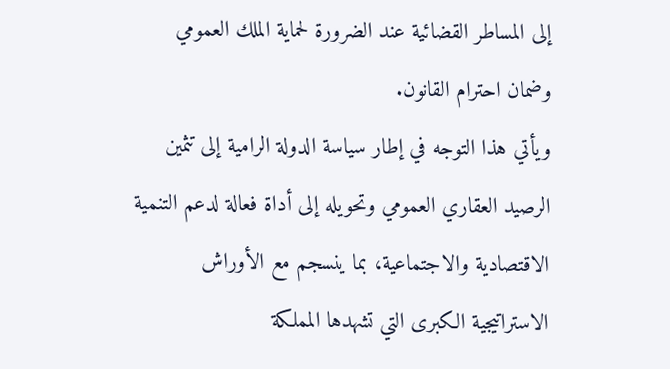إلى المساطر القضائية عند الضرورة لحماية الملك العمومي وضمان احترام القانون.
ويأتي هذا التوجه في إطار سياسة الدولة الرامية إلى تثمين الرصيد العقاري العمومي وتحويله إلى أداة فعالة لدعم التنمية الاقتصادية والاجتماعية، بما ينسجم مع الأوراش الاستراتيجية الكبرى التي تشهدها المملكة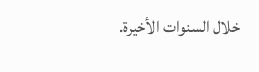خلال السنوات الأخيرة.